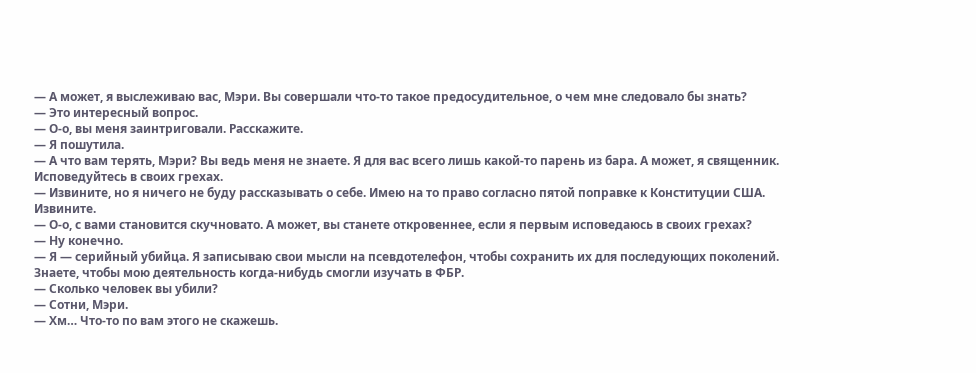— А может, я выслеживаю вас, Мэри. Вы совершали что-то такое предосудительное, о чем мне следовало бы знать?
— Это интересный вопрос.
— О-о, вы меня заинтриговали. Расскажите.
— Я пошутила.
— А что вам терять, Мэри? Вы ведь меня не знаете. Я для вас всего лишь какой-то парень из бара. А может, я священник. Исповедуйтесь в своих грехах.
— Извините, но я ничего не буду рассказывать о себе. Имею на то право согласно пятой поправке к Конституции США. Извините.
— О-о, с вами становится скучновато. А может, вы станете откровеннее, если я первым исповедаюсь в своих грехах?
— Ну конечно.
— Я — серийный убийца. Я записываю свои мысли на псевдотелефон, чтобы сохранить их для последующих поколений. Знаете, чтобы мою деятельность когда-нибудь смогли изучать в ФБР.
— Сколько человек вы убили?
— Сотни, Мэри.
— Хм… Что-то по вам этого не скажешь.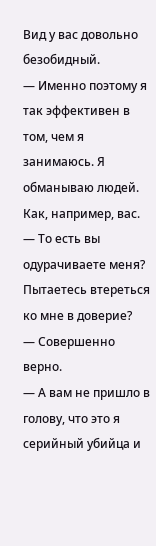Вид у вас довольно безобидный.
— Именно поэтому я так эффективен в том, чем я занимаюсь. Я обманываю людей. Как, например, вас.
— То есть вы одурачиваете меня? Пытаетесь втереться ко мне в доверие?
— Совершенно верно.
— А вам не пришло в голову, что это я серийный убийца и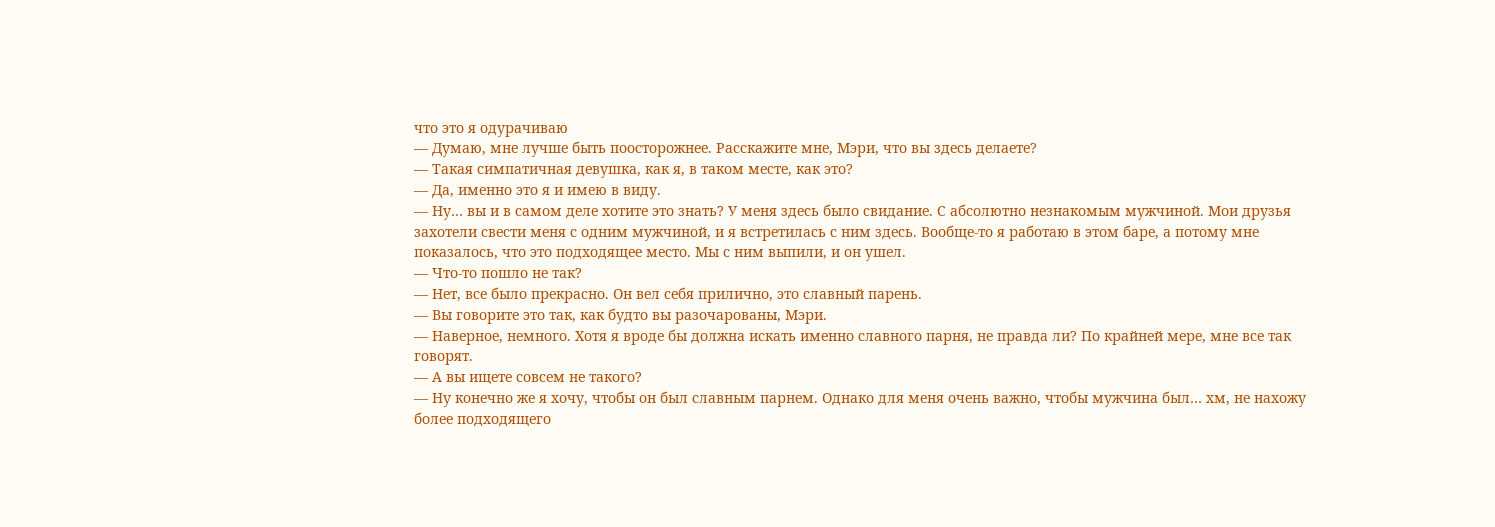что это я одурачиваю
— Думаю, мне лучше быть поосторожнее. Расскажите мне, Мэри, что вы здесь делаете?
— Такая симпатичная девушка, как я, в таком месте, как это?
— Да, именно это я и имею в виду.
— Ну… вы и в самом деле хотите это знать? У меня здесь было свидание. С абсолютно незнакомым мужчиной. Мои друзья захотели свести меня с одним мужчиной, и я встретилась с ним здесь. Вообще-то я работаю в этом баре, а потому мне показалось, что это подходящее место. Мы с ним выпили, и он ушел.
— Что-то пошло не так?
— Нет, все было прекрасно. Он вел себя прилично, это славный парень.
— Вы говорите это так, как будто вы разочарованы, Мэри.
— Наверное, немного. Хотя я вроде бы должна искать именно славного парня, не правда ли? По крайней мере, мне все так говорят.
— А вы ищете совсем не такого?
— Ну конечно же я хочу, чтобы он был славным парнем. Однако для меня очень важно, чтобы мужчина был… хм, не нахожу более подходящего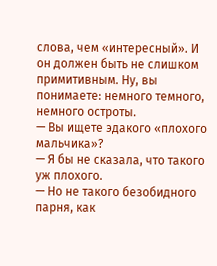слова, чем «интересный». И он должен быть не слишком примитивным. Ну, вы понимаете: немного темного, немного остроты.
— Вы ищете эдакого «плохого мальчика»?
— Я бы не сказала, что такого уж плохого.
— Но не такого безобидного парня, как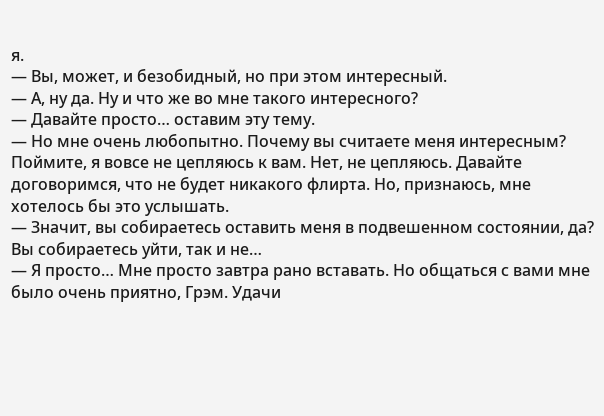я.
— Вы, может, и безобидный, но при этом интересный.
— А, ну да. Ну и что же во мне такого интересного?
— Давайте просто… оставим эту тему.
— Но мне очень любопытно. Почему вы считаете меня интересным? Поймите, я вовсе не цепляюсь к вам. Нет, не цепляюсь. Давайте договоримся, что не будет никакого флирта. Но, признаюсь, мне хотелось бы это услышать.
— Значит, вы собираетесь оставить меня в подвешенном состоянии, да? Вы собираетесь уйти, так и не…
— Я просто… Мне просто завтра рано вставать. Но общаться с вами мне было очень приятно, Грэм. Удачи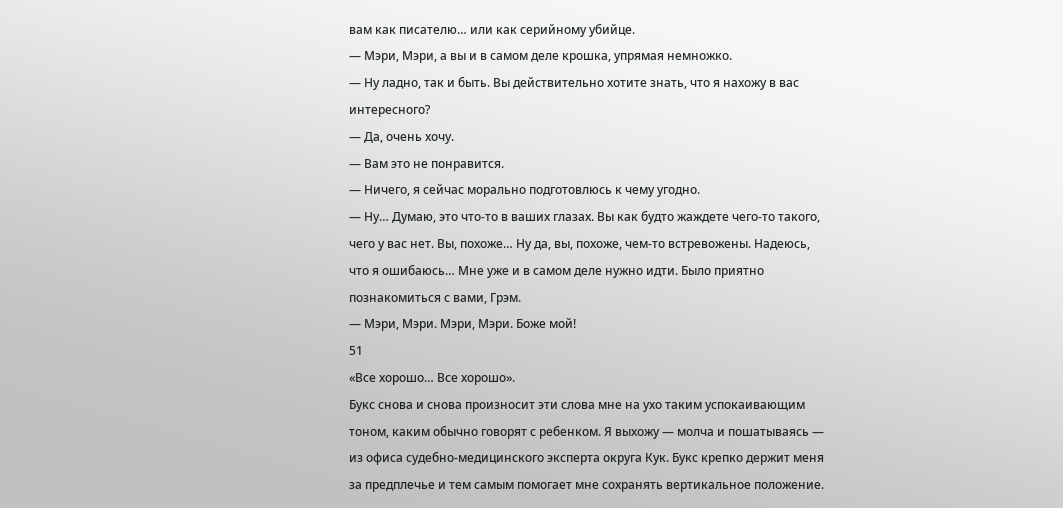вам как писателю… или как серийному убийце.
— Мэри, Мэри, а вы и в самом деле крошка, упрямая немножко.
— Ну ладно, так и быть. Вы действительно хотите знать, что я нахожу в вас интересного?
— Да, очень хочу.
— Вам это не понравится.
— Ничего, я сейчас морально подготовлюсь к чему угодно.
— Ну… Думаю, это что-то в ваших глазах. Вы как будто жаждете чего-то такого, чего у вас нет. Вы, похоже… Ну да, вы, похоже, чем-то встревожены. Надеюсь, что я ошибаюсь… Мне уже и в самом деле нужно идти. Было приятно познакомиться с вами, Грэм.
— Мэри, Мэри. Мэри, Мэри. Боже мой!
51
«Все хорошо… Все хорошо».
Букс снова и снова произносит эти слова мне на ухо таким успокаивающим тоном, каким обычно говорят с ребенком. Я выхожу — молча и пошатываясь — из офиса судебно-медицинского эксперта округа Кук. Букс крепко держит меня за предплечье и тем самым помогает мне сохранять вертикальное положение.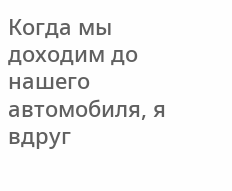Когда мы доходим до нашего автомобиля, я вдруг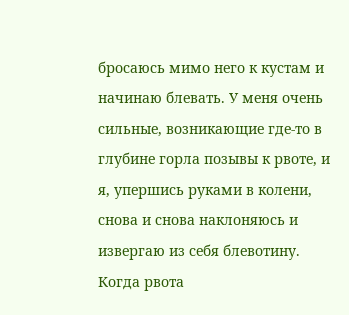бросаюсь мимо него к кустам и начинаю блевать. У меня очень сильные, возникающие где-то в глубине горла позывы к рвоте, и я, упершись руками в колени, снова и снова наклоняюсь и извергаю из себя блевотину.
Когда рвота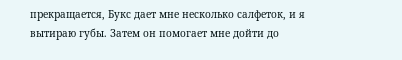прекращается, Букс дает мне несколько салфеток, и я вытираю губы. Затем он помогает мне дойти до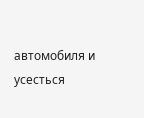автомобиля и усесться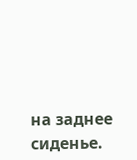на заднее сиденье.